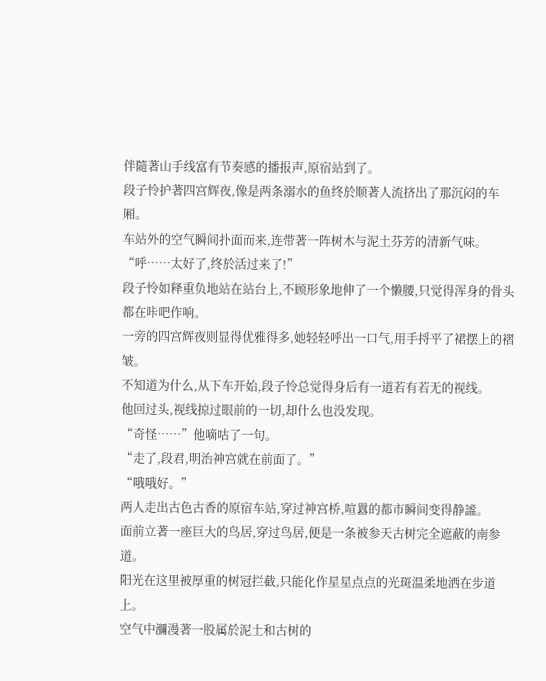伴隨著山手线富有节奏感的播报声,原宿站到了。
段子怜护著四宫辉夜,像是两条溺水的鱼终於顺著人流挤出了那沉闷的车厢。
车站外的空气瞬间扑面而来,连带著一阵树木与泥土芬芳的清新气味。
“呼……太好了,终於活过来了!”
段子怜如释重负地站在站台上,不顾形象地伸了一个懒腰,只觉得浑身的骨头都在咔吧作响。
一旁的四宫辉夜则显得优雅得多,她轻轻呼出一口气,用手捋平了裙摆上的褶皱。
不知道为什么,从下车开始,段子怜总觉得身后有一道若有若无的视线。
他回过头,视线掠过眼前的一切,却什么也没发现。
“奇怪……”他嘀咕了一句。
“走了,段君,明治神宫就在前面了。”
“哦哦好。”
两人走出古色古香的原宿车站,穿过神宫桥,喧囂的都市瞬间变得静謐。
面前立著一座巨大的鸟居,穿过鸟居,便是一条被参天古树完全遮蔽的南参道。
阳光在这里被厚重的树冠拦截,只能化作星星点点的光斑温柔地洒在步道上。
空气中瀰漫著一股属於泥土和古树的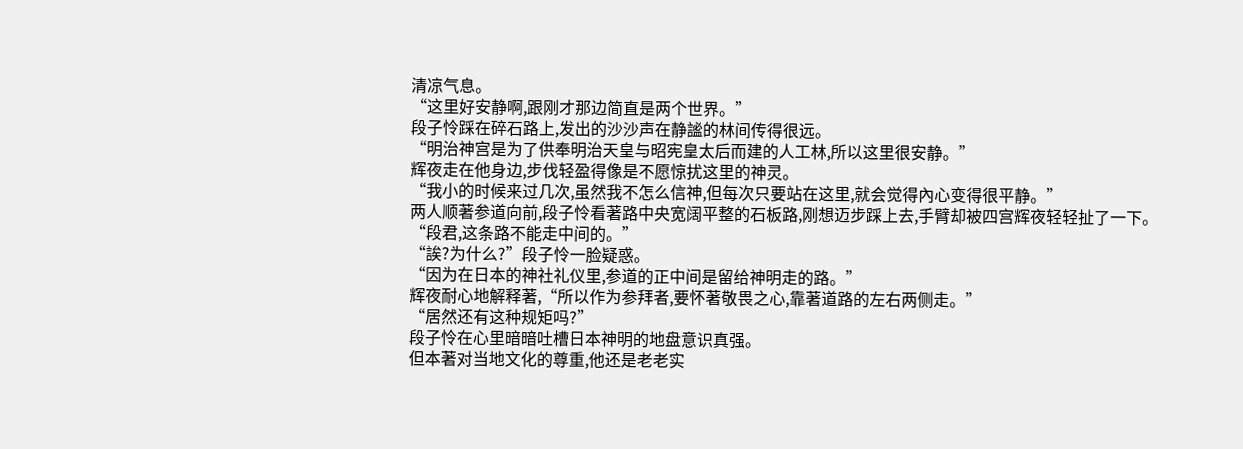清凉气息。
“这里好安静啊,跟刚才那边简直是两个世界。”
段子怜踩在碎石路上,发出的沙沙声在静謐的林间传得很远。
“明治神宫是为了供奉明治天皇与昭宪皇太后而建的人工林,所以这里很安静。”
辉夜走在他身边,步伐轻盈得像是不愿惊扰这里的神灵。
“我小的时候来过几次,虽然我不怎么信神,但每次只要站在这里,就会觉得內心变得很平静。”
两人顺著参道向前,段子怜看著路中央宽阔平整的石板路,刚想迈步踩上去,手臂却被四宫辉夜轻轻扯了一下。
“段君,这条路不能走中间的。”
“誒?为什么?”段子怜一脸疑惑。
“因为在日本的神社礼仪里,参道的正中间是留给神明走的路。”
辉夜耐心地解释著,“所以作为参拜者,要怀著敬畏之心,靠著道路的左右两侧走。”
“居然还有这种规矩吗?”
段子怜在心里暗暗吐槽日本神明的地盘意识真强。
但本著对当地文化的尊重,他还是老老实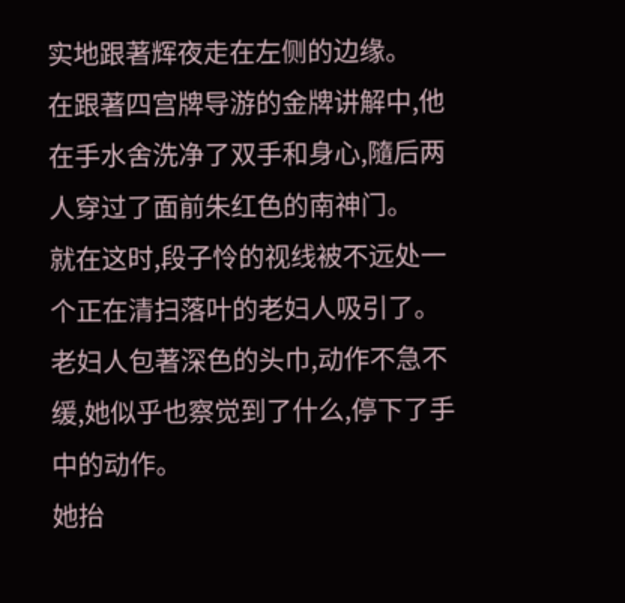实地跟著辉夜走在左侧的边缘。
在跟著四宫牌导游的金牌讲解中,他在手水舍洗净了双手和身心,隨后两人穿过了面前朱红色的南神门。
就在这时,段子怜的视线被不远处一个正在清扫落叶的老妇人吸引了。
老妇人包著深色的头巾,动作不急不缓,她似乎也察觉到了什么,停下了手中的动作。
她抬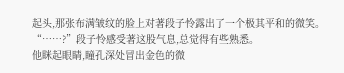起头,那张布满皱纹的脸上对著段子怜露出了一个极其平和的微笑。
“……?”段子怜感受著这股气息,总觉得有些熟悉。
他眯起眼睛,瞳孔深处冒出金色的微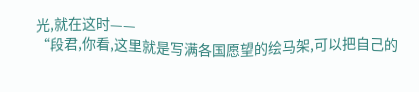光,就在这时——
“段君,你看,这里就是写满各国愿望的绘马架,可以把自己的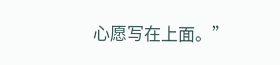心愿写在上面。”